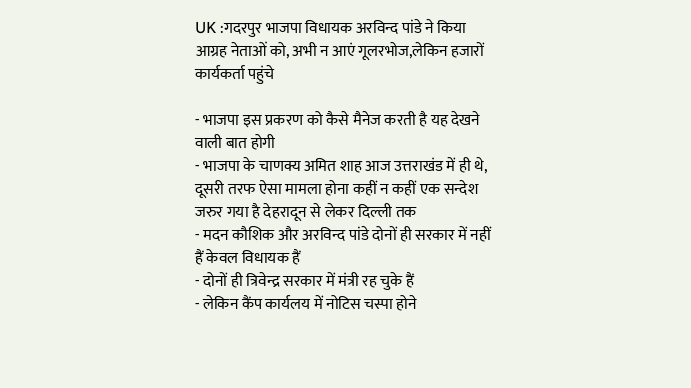UK :गदरपुर भाजपा विधायक अरविन्द पांडे ने किया आग्रह नेताओं को, अभी न आएं गूलरभोज,लेकिन हजारों कार्यकर्ता पहुंचे

- भाजपा इस प्रकरण को कैसे मैनेज करती है यह देखने वाली बात होगी
- भाजपा के चाणक्य अमित शाह आज उत्तराखंड में ही थे, दूसरी तरफ ऐसा मामला होना कहीं न कहीं एक सन्देश जरुर गया है देहरादून से लेकर दिल्ली तक
- मदन कौशिक और अरविन्द पांडे दोनों ही सरकार में नहीं हैं केवल विधायक हैं
- दोनों ही त्रिवेन्द्र सरकार में मंत्री रह चुके हैं
- लेकिन कैंप कार्यलय में नोटिस चस्पा होने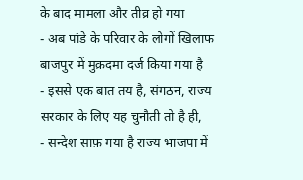के बाद मामला और तीव्र हो गया
- अब पांडे के परिवार के लोगों खिलाफ बाजपुर में मुक़दमा दर्ज किया गया है
- इससे एक बात तय है, संगठन, राज्य सरकार के लिए यह चुनौती तो है ही,
- सन्देश साफ़ गया है राज्य भाजपा में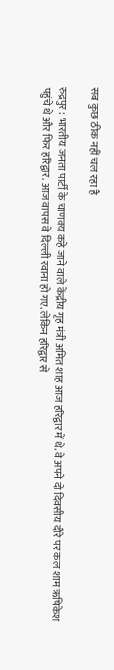सब कुछ ठीक नहीं चल रहा है

रुद्रपुर : भारतीय जनता पार्टी के चाणक्य कहे जाने वाले केंद्रीय गृह मंत्री अमित शाह आज हरिद्वार में थे. वे अपने दो दिवसीय दौरे पर कल शाम ऋषिकेश पहुंचे थे और फिर हरिद्वार. आज वापस वे दिल्ली रवाना हो गए. लेकिन हरिद्वार से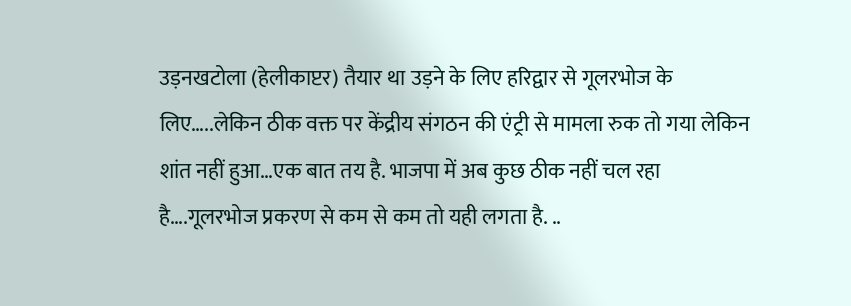उड़नखटोला (हेलीकाप्टर) तैयार था उड़ने के लिए हरिद्वार से गूलरभोज के लिए…..लेकिन ठीक वक्त पर केंद्रीय संगठन की एंट्री से मामला रुक तो गया लेकिन शांत नहीं हुआ…एक बात तय है. भाजपा में अब कुछ ठीक नहीं चल रहा है….गूलरभोज प्रकरण से कम से कम तो यही लगता है. ..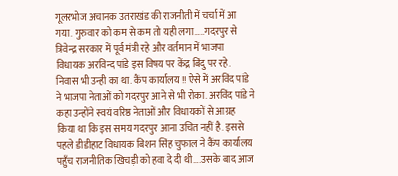गूलरभोज अचानक उतराखंड की राजनीती में चर्चा में आ गया. गुरुवार को कम से कम तो यही लगा…..गदरपुर से त्रिवेन्द्र सरकार में पूर्व मंत्री रहे और वर्तमान में भाजपा विधायक अरविन्द पांडे इस विषय पर केंद्र बिंदु पर रहे. निवास भी उन्ही का था. कैंप कार्यालय !! ऐसे में अरविंद पांडे ने भाजपा नेताओं को गदरपुर आने से भी रोका. अरविंद पांडे ने कहा उन्होंने स्वयं वरिष्ठ नेताओं और विधायकों से आग्रह किया था कि इस समय गदरपुर आना उचित नहीं है. इससे पहले डीडीहाट विधायक बिशन सिंह चुफाल ने कैंप कार्यालय पहुँच राजनीतिक खिचड़ी को हवा दे दी थी….उसके बाद आज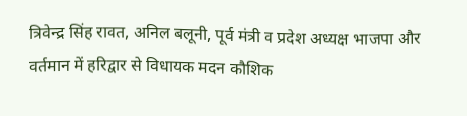त्रिवेन्द्र सिंह रावत, अनिल बलूनी, पूर्व मंत्री व प्रदेश अध्यक्ष भाजपा और वर्तमान में हरिद्वार से विधायक मदन कौशिक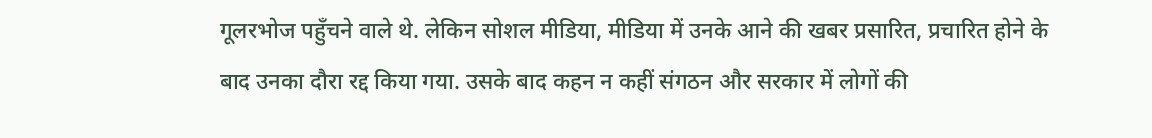गूलरभोज पहुँचने वाले थे. लेकिन सोशल मीडिया, मीडिया में उनके आने की खबर प्रसारित, प्रचारित होने के बाद उनका दौरा रद्द किया गया. उसके बाद कहन न कहीं संगठन और सरकार में लोगों की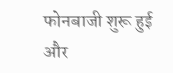फोनबाजी शुरू हुई और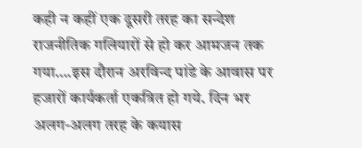कही न कहीं एक दूसरी तरह का सन्देश राजनीतिक गलियारों से हो कर आमजन तक गया….इस दौरान अरविन्द पांडे के आवास पर हजारों कार्यकर्ता एकत्रित हो गये. दिन भर अलग-अलग तरह के कयास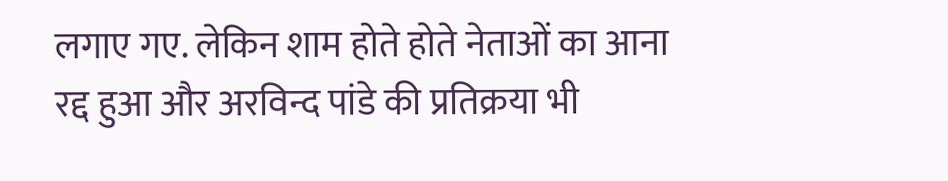लगाए गए. लेकिन शाम होते होते नेताओं का आना रद्द हुआ और अरविन्द पांडे की प्रतिक्रया भी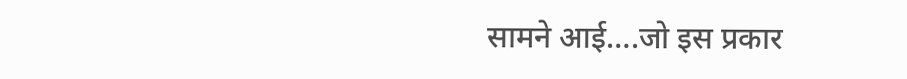सामने आई….जो इस प्रकार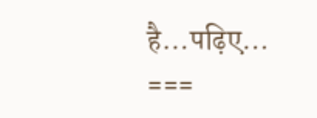है…पढ़िए…
===